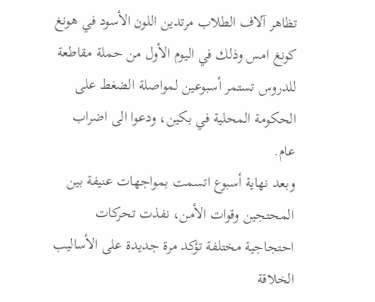تظاهر آلاف الطلاب مرتدين اللون الأسود في هونغ كونغ امس وذلك في اليوم الأول من حملة مقاطعة للدروس تستمر أسبوعين لمواصلة الضغط على الحكومة المحلية في بكين، ودعوا الى اضراب عام.
وبعد نهاية أسبوع اتسمت بمواجهات عنيفة بين المحتجين وقوات الأمن، نفذت تحركات احتجاجية مختلفة تؤكد مرة جديدة على الأساليب الخلاقة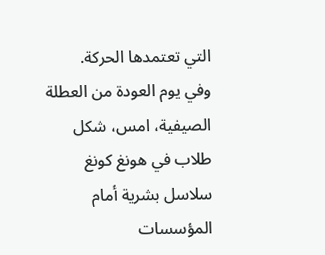التي تعتمدها الحركة.
وفي يوم العودة من العطلة الصيفية، امس، شكل طلاب في هونغ كونغ سلاسل بشرية أمام المؤسسات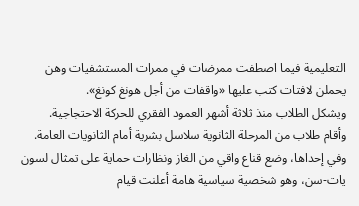التعليمية فيما اصطفت ممرضات في ممرات المستشفيات وهن يحملن لافتات كتب عليها «واقفات من أجل هونغ كونغ».
ويشكل الطلاب منذ ثلاثة أشهر العمود الفقري للحركة الاحتجاجية.
وأقام طلاب من المرحلة الثانوية سلاسل بشرية أمام الثانويات العامة.
وفي إحداها، وضع قناع واقي من الغاز ونظارات حماية على تمثال لسون يات-سن، وهو شخصية سياسية هامة أعلنت قيام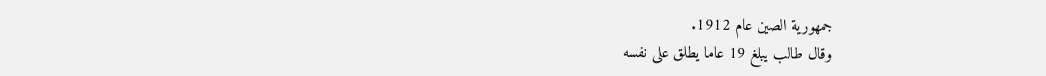جمهورية الصين عام 1912.
وقال طالب يبلغ 19 عاما يطلق على نفسه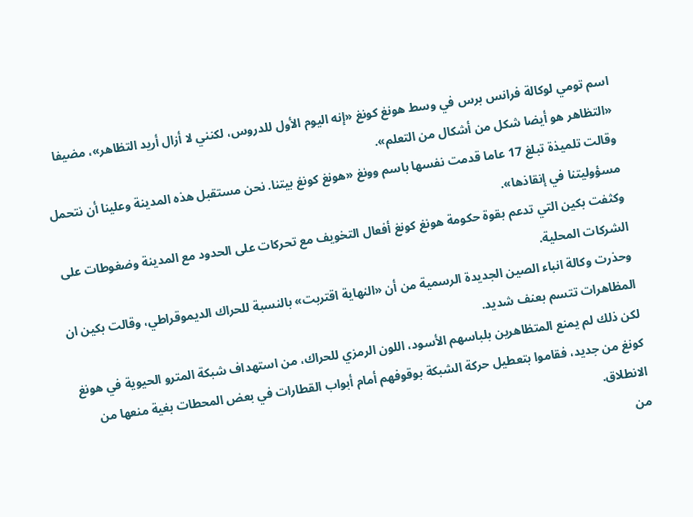اسم تومي لوكالة فرانس برس في وسط هونغ كونغ «إنه اليوم الأول للدروس، لكنني لا أزال أريد التظاهر»، مضيفا «التظاهر هو أيضا شكل من أشكال من التعلم».
وقالت تلميذة تبلغ 17 عاما قدمت نفسها باسم وونغ «هونغ كونغ بيتنا. نحن مستقبل هذه المدينة وعلينا أن نتحمل مسؤوليتنا في إنقاذها».
وكثفت بكين التي تدعم بقوة حكومة هونغ كونغ أفعال التخويف مع تحركات على الحدود مع المدينة وضغوطات على الشركات المحلية.
وحذرت وكالة انباء الصين الجديدة الرسمية من أن «النهاية اقتربت» بالنسبة للحراك الديموقراطي، وقالت بكين ان المظاهرات تتسم بعنف شديد.
لكن ذلك لم يمنع المتظاهرين بلباسهم الأسود، اللون الرمزي للحراك، من استهداف شبكة المترو الحيوية في هونغ كونغ من جديد، فقاموا بتعطيل حركة الشبكة بوقوفهم أمام أبواب القطارات في بعض المحطات بغية منعها من الانطلاق.
من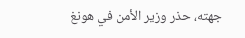جهته، حذر وزير الأمن في هونغ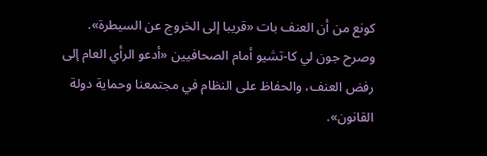كونع من أن العنف بات «قريبا إلى الخروج عن السيطرة».
وصرح جون لي كا-تشيو أمام الصحافيين «أدعو الرأي العام إلى رفض العنف، والحفاظ على النظام في مجتمعنا وحماية دولة القانون».